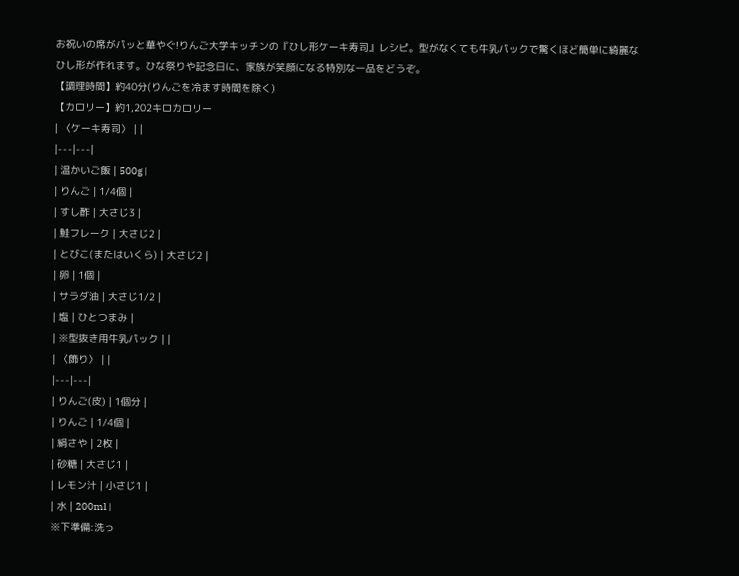お祝いの席がパッと華やぐ!りんご大学キッチンの『ひし形ケーキ寿司』レシピ。型がなくても牛乳パックで驚くほど簡単に綺麗なひし形が作れます。ひな祭りや記念日に、家族が笑顔になる特別な一品をどうぞ。
【調理時間】約40分(りんごを冷ます時間を除く)
【カロリー】約1,202キロカロリー
| 〈ケーキ寿司〉 | |
|---|---|
| 温かいご飯 | 500g |
| りんご | 1/4個 |
| すし酢 | 大さじ3 |
| 鮭フレーク | 大さじ2 |
| とびこ(またはいくら) | 大さじ2 |
| 卵 | 1個 |
| サラダ油 | 大さじ1/2 |
| 塩 | ひとつまみ |
| ※型抜き用牛乳パック | |
| 〈飾り〉 | |
|---|---|
| りんご(皮) | 1個分 |
| りんご | 1/4個 |
| 絹さや | 2枚 |
| 砂糖 | 大さじ1 |
| レモン汁 | 小さじ1 |
| 水 | 200ml |
※下準備:洗っ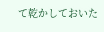て乾かしておいた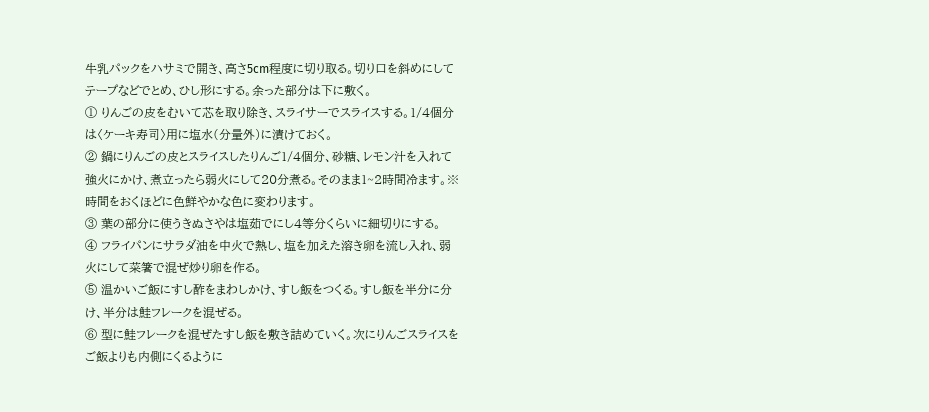牛乳パックをハサミで開き、高さ5cm程度に切り取る。切り口を斜めにしてテープなどでとめ、ひし形にする。余った部分は下に敷く。
① りんごの皮をむいて芯を取り除き、スライサーでスライスする。1/4個分は〈ケーキ寿司〉用に塩水(分量外)に漬けておく。
② 鍋にりんごの皮とスライスしたりんご1/4個分、砂糖、レモン汁を入れて強火にかけ、煮立ったら弱火にして20分煮る。そのまま1~2時間冷ます。※時間をおくほどに色鮮やかな色に変わります。
③ 葉の部分に使うきぬさやは塩茹でにし4等分くらいに細切りにする。
④ フライパンにサラダ油を中火で熱し、塩を加えた溶き卵を流し入れ、弱火にして菜箸で混ぜ炒り卵を作る。
⑤ 温かいご飯にすし酢をまわしかけ、すし飯をつくる。すし飯を半分に分け、半分は鮭フレークを混ぜる。
⑥ 型に鮭フレークを混ぜたすし飯を敷き詰めていく。次にりんごスライスをご飯よりも内側にくるように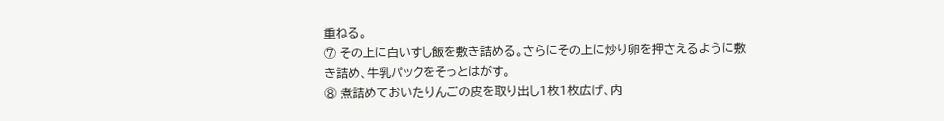重ねる。
⑦ その上に白いすし飯を敷き詰める。さらにその上に炒り卵を押さえるように敷き詰め、牛乳パックをそっとはがす。
⑧ 煮詰めておいたりんごの皮を取り出し1枚1枚広げ、内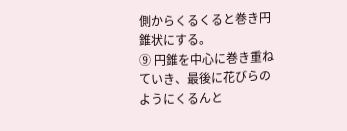側からくるくると巻き円錐状にする。
⑨ 円錐を中心に巻き重ねていき、最後に花びらのようにくるんと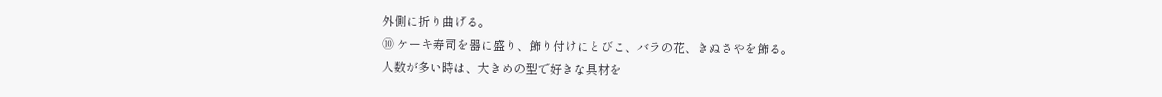外側に折り曲げる。
⑩ ケーキ寿司を器に盛り、飾り付けにとびこ、バラの花、きぬさやを飾る。
人数が多い時は、大きめの型で好きな具材を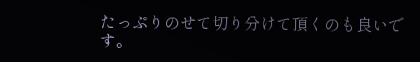たっぷりのせて切り分けて頂くのも良いです。